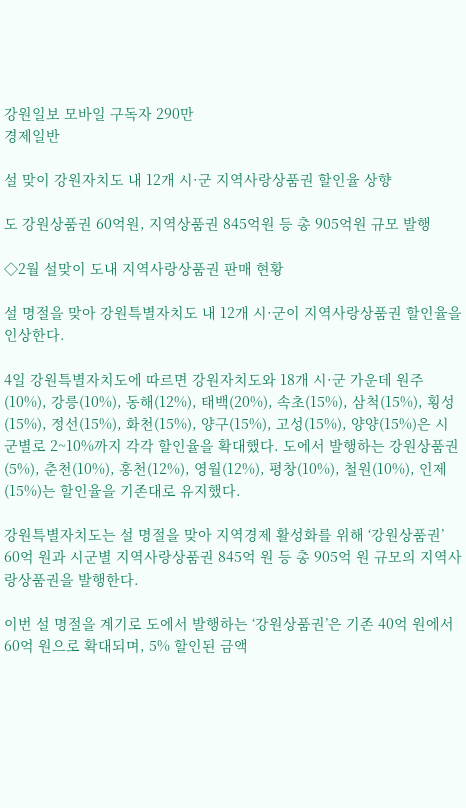강원일보 모바일 구독자 290만
경제일반

설 맞이 강원자치도 내 12개 시·군 지역사랑상품권 할인율 상향

도 강원상품권 60억원, 지역상품권 845억원 등 총 905억원 규모 발행

◇2월 설맞이 도내 지역사랑상품권 판매 현황

설 명절을 맞아 강원특별자치도 내 12개 시·군이 지역사랑상품권 할인율을 인상한다.

4일 강원특별자치도에 따르면 강원자치도와 18개 시·군 가운데 원주(10%), 강릉(10%), 동해(12%), 태백(20%), 속초(15%), 삼척(15%), 횡성(15%), 정선(15%), 화천(15%), 양구(15%), 고성(15%), 양양(15%)은 시군별로 2~10%까지 각각 할인율을 확대했다. 도에서 발행하는 강원상품권(5%), 춘천(10%), 홍천(12%), 영월(12%), 평창(10%), 철원(10%), 인제(15%)는 할인율을 기존대로 유지했다.

강원특별자치도는 설 명절을 맞아 지역경제 활성화를 위해 ‘강원상품권’ 60억 원과 시군별 지역사랑상품권 845억 원 등 총 905억 원 규모의 지역사랑상품권을 발행한다.

이번 설 명절을 계기로 도에서 발행하는 ‘강원상품권’은 기존 40억 원에서 60억 원으로 확대되며, 5% 할인된 금액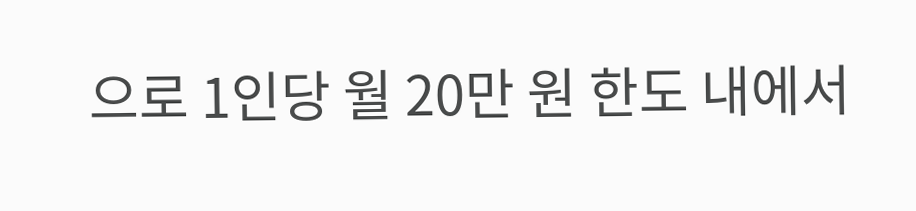으로 1인당 월 20만 원 한도 내에서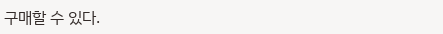구매할 수 있다.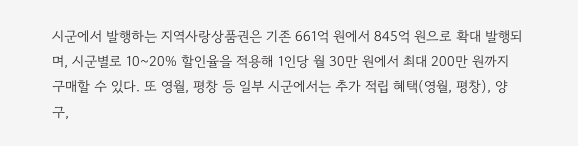시군에서 발행하는 지역사랑상품권은 기존 661억 원에서 845억 원으로 확대 발행되며, 시군별로 10~20% 할인율을 적용해 1인당 월 30만 원에서 최대 200만 원까지 구매할 수 있다. 또 영월, 평창 등 일부 시군에서는 추가 적립 혜택(영월, 평창), 양구,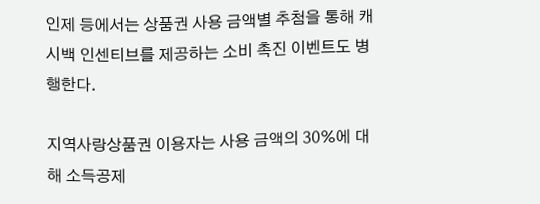인제 등에서는 상품권 사용 금액별 추첨을 통해 캐시백 인센티브를 제공하는 소비 촉진 이벤트도 병행한다.

지역사랑상품권 이용자는 사용 금액의 30%에 대해 소득공제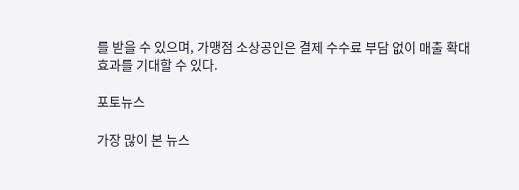를 받을 수 있으며, 가맹점 소상공인은 결제 수수료 부담 없이 매출 확대 효과를 기대할 수 있다.

포토뉴스

가장 많이 본 뉴스